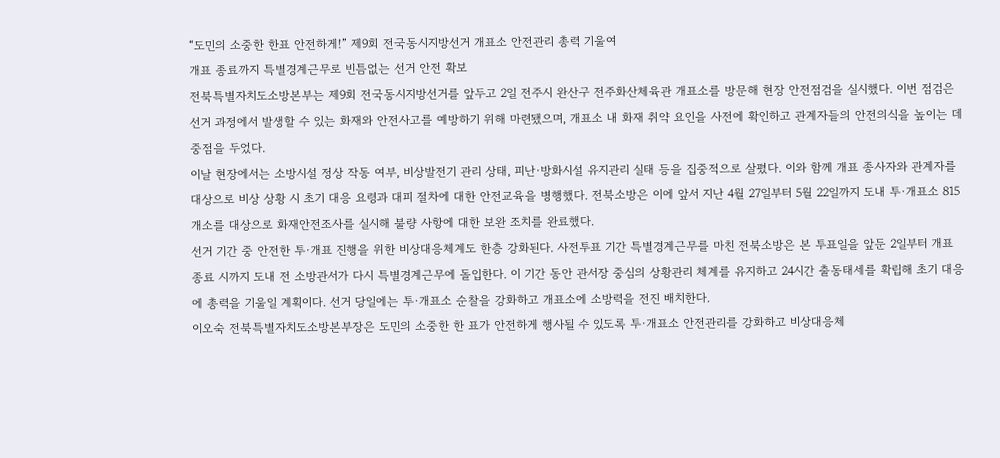“도민의 소중한 한표 안전하게!” 제9회 전국동시지방선거 개표소 안전관리 총력 기울여
개표 종료까지 특별경계근무로 빈틈없는 선거 안전 확보
전북특별자치도소방본부는 제9회 전국동시지방선거를 앞두고 2일 전주시 완산구 전주화산체육관 개표소를 방문해 현장 안전점검을 실시했다. 이번 점검은 선거 과정에서 발생할 수 있는 화재와 안전사고를 예방하기 위해 마련됐으며, 개표소 내 화재 취약 요인을 사전에 확인하고 관계자들의 안전의식을 높이는 데 중점을 두었다.
이날 현장에서는 소방시설 정상 작동 여부, 비상발전기 관리 상태, 피난·방화시설 유지관리 실태 등을 집중적으로 살폈다. 이와 함께 개표 종사자와 관계자를 대상으로 비상 상황 시 초기 대응 요령과 대피 절차에 대한 안전교육을 병행했다. 전북소방은 이에 앞서 지난 4월 27일부터 5월 22일까지 도내 투·개표소 815개소를 대상으로 화재안전조사를 실시해 불량 사항에 대한 보완 조치를 완료했다.
선거 기간 중 안전한 투·개표 진행을 위한 비상대응체계도 한층 강화된다. 사전투표 기간 특별경계근무를 마친 전북소방은 본 투표일을 앞둔 2일부터 개표 종료 시까지 도내 전 소방관서가 다시 특별경계근무에 돌입한다. 이 기간 동안 관서장 중심의 상황관리 체계를 유지하고 24시간 출동태세를 확립해 초기 대응에 총력을 기울일 계획이다. 선거 당일에는 투·개표소 순찰을 강화하고 개표소에 소방력을 전진 배치한다.
이오숙 전북특별자치도소방본부장은 도민의 소중한 한 표가 안전하게 행사될 수 있도록 투·개표소 안전관리를 강화하고 비상대응체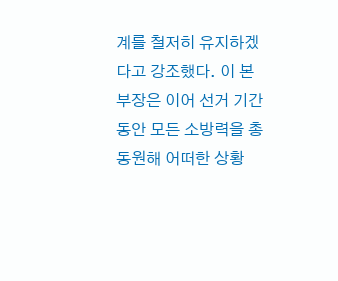계를 철저히 유지하겠다고 강조했다. 이 본부장은 이어 선거 기간 동안 모든 소방력을 총동원해 어떠한 상황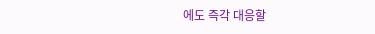에도 즉각 대응할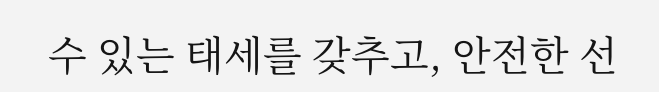수 있는 태세를 갖추고, 안전한 선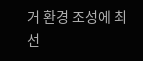거 환경 조성에 최선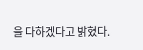을 다하겠다고 밝혔다.